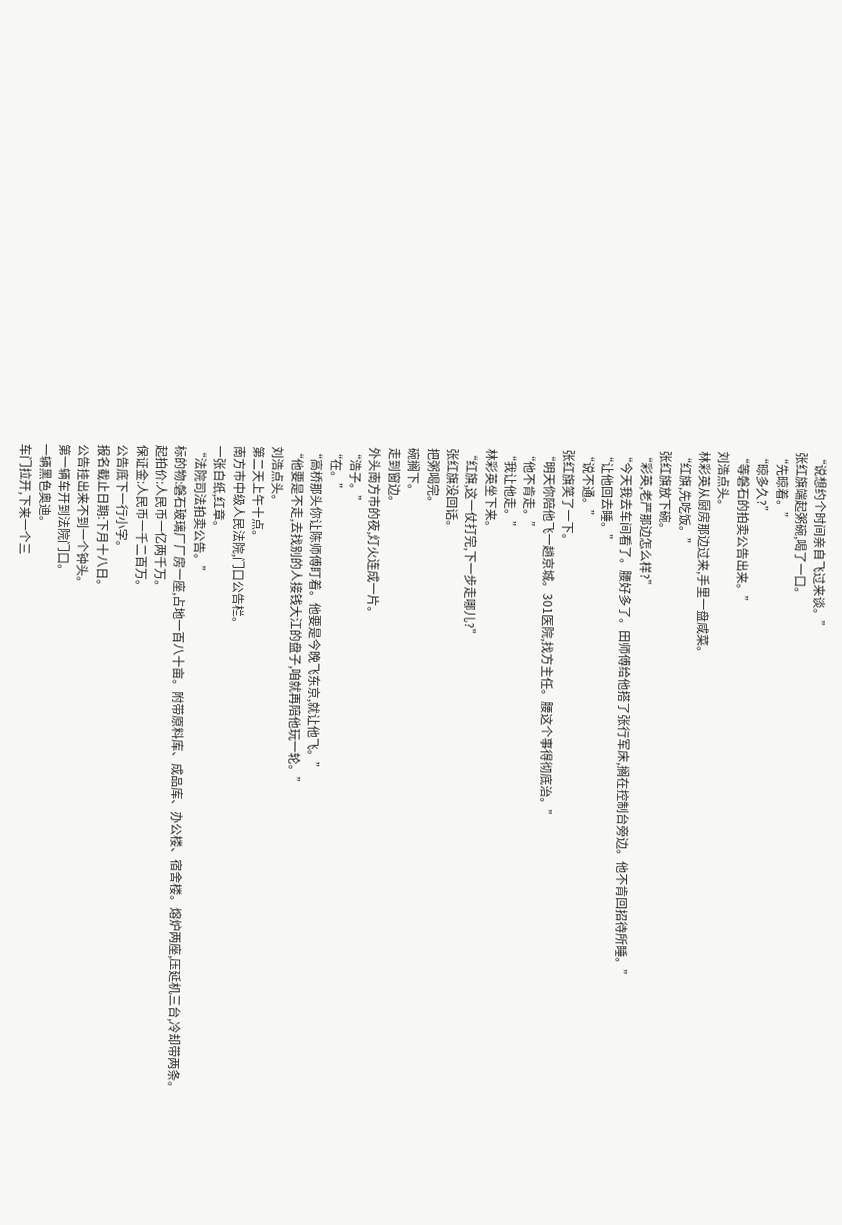“说想约个时间亲自飞过来谈。”
张红旗端起粥碗,喝了一口。
“先晾着。”
“晾多久?”
“等磐石的拍卖公告出来。”
刘浩点头。
林彩英从厨房那边过来,手里一盘咸菜。
“红旗,先吃饭。”
张红旗放下碗。
“彩英,老严那边怎么样?”
“今天我去车间看了。腰好多了。田师傅给他搭了张行军床,搁在控制台旁边。他不肯回招待所睡。”
“让他回去睡。”
“说不通。”
张红旗笑了一下。
“明天你陪他飞一趟京城。301医院,找方主任。腰这个事得彻底治。”
“他不肯走。”
“我让他走。”
林彩英坐下来。
“红旗,这一仗打完,下一步走哪儿?”
张红旗没回话。
把粥喝完。
碗搁下。
走到窗边。
外头南方市的夜,灯火连成一片。
“浩子。”
“在。”
“高桥那头你让陈师傅盯着。他要是今晚飞东京,就让他飞。”
“他要是不走,去找别的人接钱大江的盘子,咱就再陪他玩一轮。”
刘浩点头。
第二天上午十点。
南方市中级人民法院,门口公告栏。
一张白纸,红章。
“法院司法拍卖公告。”
标的物:磐石玻璃厂厂房一座,占地一百八十亩。附带原料库、成品库、办公楼、宿舍楼。熔炉两座,压延机三台,冷却带两条。
起拍价:人民币一亿两千万。
保证金:人民币一千二百万。
公告底下一行小字。
报名截止日期:下月十八日。
公告挂出来不到一个钟头。
第一辆车开到法院门口。
一辆黑色奥迪。
车门拉开,下来一个三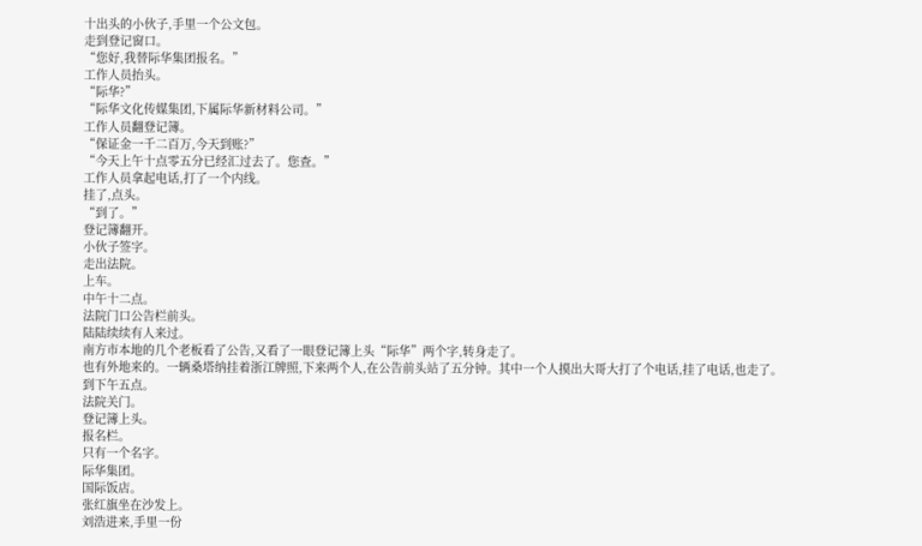十出头的小伙子,手里一个公文包。
走到登记窗口。
“您好,我替际华集团报名。”
工作人员抬头。
“际华?”
“际华文化传媒集团,下属际华新材料公司。”
工作人员翻登记簿。
“保证金一千二百万,今天到账?”
“今天上午十点零五分已经汇过去了。您查。”
工作人员拿起电话,打了一个内线。
挂了,点头。
“到了。”
登记簿翻开。
小伙子签字。
走出法院。
上车。
中午十二点。
法院门口公告栏前头。
陆陆续续有人来过。
南方市本地的几个老板看了公告,又看了一眼登记簿上头“际华”两个字,转身走了。
也有外地来的。一辆桑塔纳挂着浙江牌照,下来两个人,在公告前头站了五分钟。其中一个人摸出大哥大打了个电话,挂了电话,也走了。
到下午五点。
法院关门。
登记簿上头。
报名栏。
只有一个名字。
际华集团。
国际饭店。
张红旗坐在沙发上。
刘浩进来,手里一份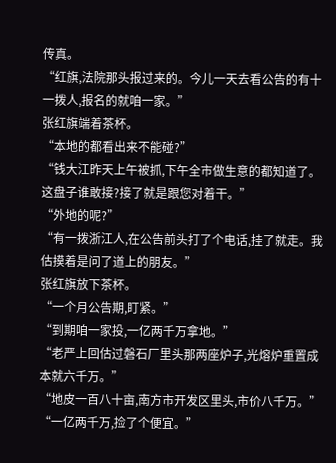传真。
“红旗,法院那头报过来的。今儿一天去看公告的有十一拨人,报名的就咱一家。”
张红旗端着茶杯。
“本地的都看出来不能碰?”
“钱大江昨天上午被抓,下午全市做生意的都知道了。这盘子谁敢接?接了就是跟您对着干。”
“外地的呢?”
“有一拨浙江人,在公告前头打了个电话,挂了就走。我估摸着是问了道上的朋友。”
张红旗放下茶杯。
“一个月公告期,盯紧。”
“到期咱一家投,一亿两千万拿地。”
“老严上回估过磐石厂里头那两座炉子,光熔炉重置成本就六千万。”
“地皮一百八十亩,南方市开发区里头,市价八千万。”
“一亿两千万,捡了个便宜。”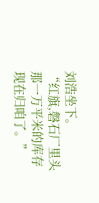刘浩坐下。
“红旗,磐石厂里头那一万平米的库存现在归咱了。”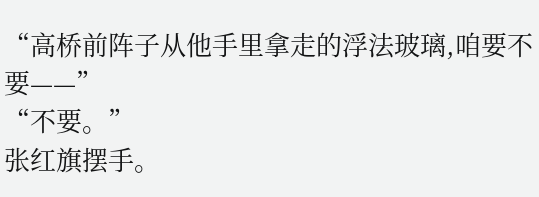“高桥前阵子从他手里拿走的浮法玻璃,咱要不要——”
“不要。”
张红旗摆手。